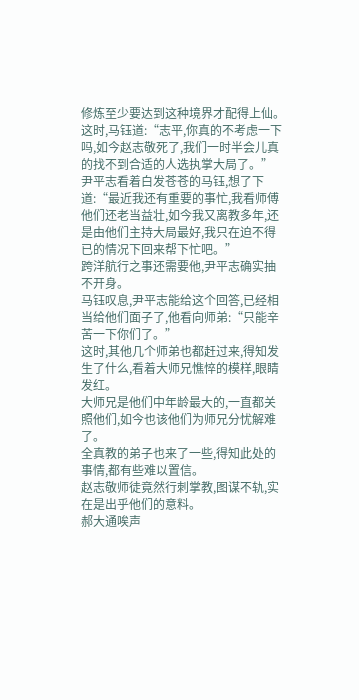修炼至少要达到这种境界才配得上仙。
这时,马钰道:“志平,你真的不考虑一下吗,如今赵志敬死了,我们一时半会儿真的找不到合适的人选执掌大局了。”
尹平志看着白发苍苍的马钰,想了下道:“最近我还有重要的事忙,我看师傅他们还老当益壮,如今我又离教多年,还是由他们主持大局最好,我只在迫不得已的情况下回来帮下忙吧。”
跨洋航行之事还需要他,尹平志确实抽不开身。
马钰叹息,尹平志能给这个回答,已经相当给他们面子了,他看向师弟:“只能辛苦一下你们了。”
这时,其他几个师弟也都赶过来,得知发生了什么,看着大师兄憔悴的模样,眼睛发红。
大师兄是他们中年龄最大的,一直都关照他们,如今也该他们为师兄分忧解难了。
全真教的弟子也来了一些,得知此处的事情,都有些难以置信。
赵志敬师徒竟然行刺掌教,图谋不轨,实在是出乎他们的意料。
郝大通唉声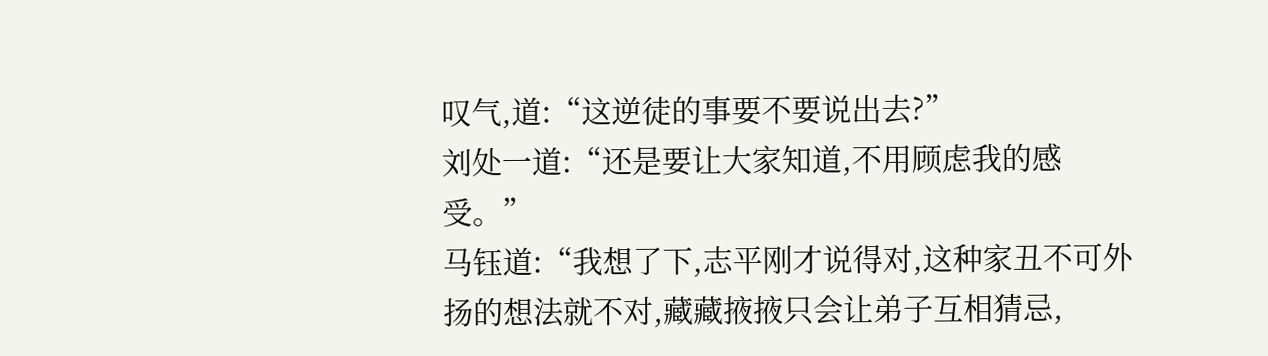叹气,道:“这逆徒的事要不要说出去?”
刘处一道:“还是要让大家知道,不用顾虑我的感受。”
马钰道:“我想了下,志平刚才说得对,这种家丑不可外扬的想法就不对,藏藏掖掖只会让弟子互相猜忌,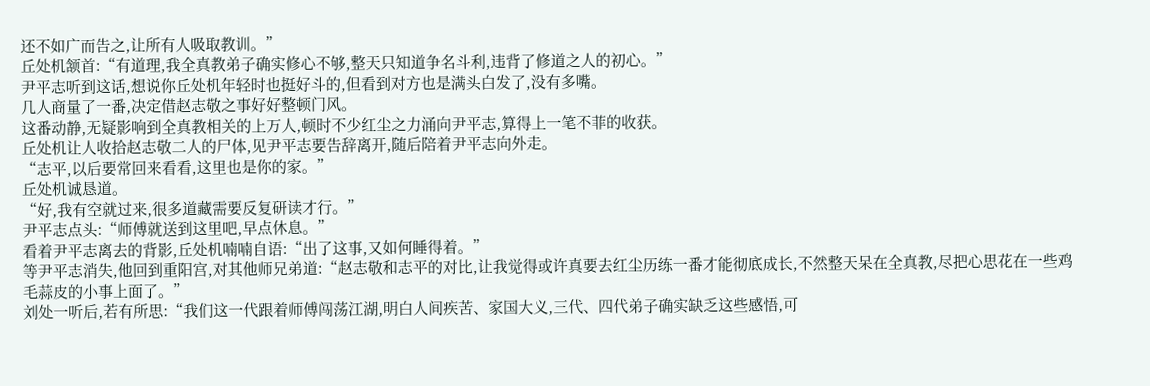还不如广而告之,让所有人吸取教训。”
丘处机颔首:“有道理,我全真教弟子确实修心不够,整天只知道争名斗利,违背了修道之人的初心。”
尹平志听到这话,想说你丘处机年轻时也挺好斗的,但看到对方也是满头白发了,没有多嘴。
几人商量了一番,决定借赵志敬之事好好整顿门风。
这番动静,无疑影响到全真教相关的上万人,顿时不少红尘之力涌向尹平志,算得上一笔不菲的收获。
丘处机让人收拾赵志敬二人的尸体,见尹平志要告辞离开,随后陪着尹平志向外走。
“志平,以后要常回来看看,这里也是你的家。”
丘处机诚恳道。
“好,我有空就过来,很多道藏需要反复研读才行。”
尹平志点头:“师傅就送到这里吧,早点休息。”
看着尹平志离去的背影,丘处机喃喃自语:“出了这事,又如何睡得着。”
等尹平志消失,他回到重阳宫,对其他师兄弟道:“赵志敬和志平的对比,让我觉得或许真要去红尘历练一番才能彻底成长,不然整天呆在全真教,尽把心思花在一些鸡毛蒜皮的小事上面了。”
刘处一听后,若有所思:“我们这一代跟着师傅闯荡江湖,明白人间疾苦、家国大义,三代、四代弟子确实缺乏这些感悟,可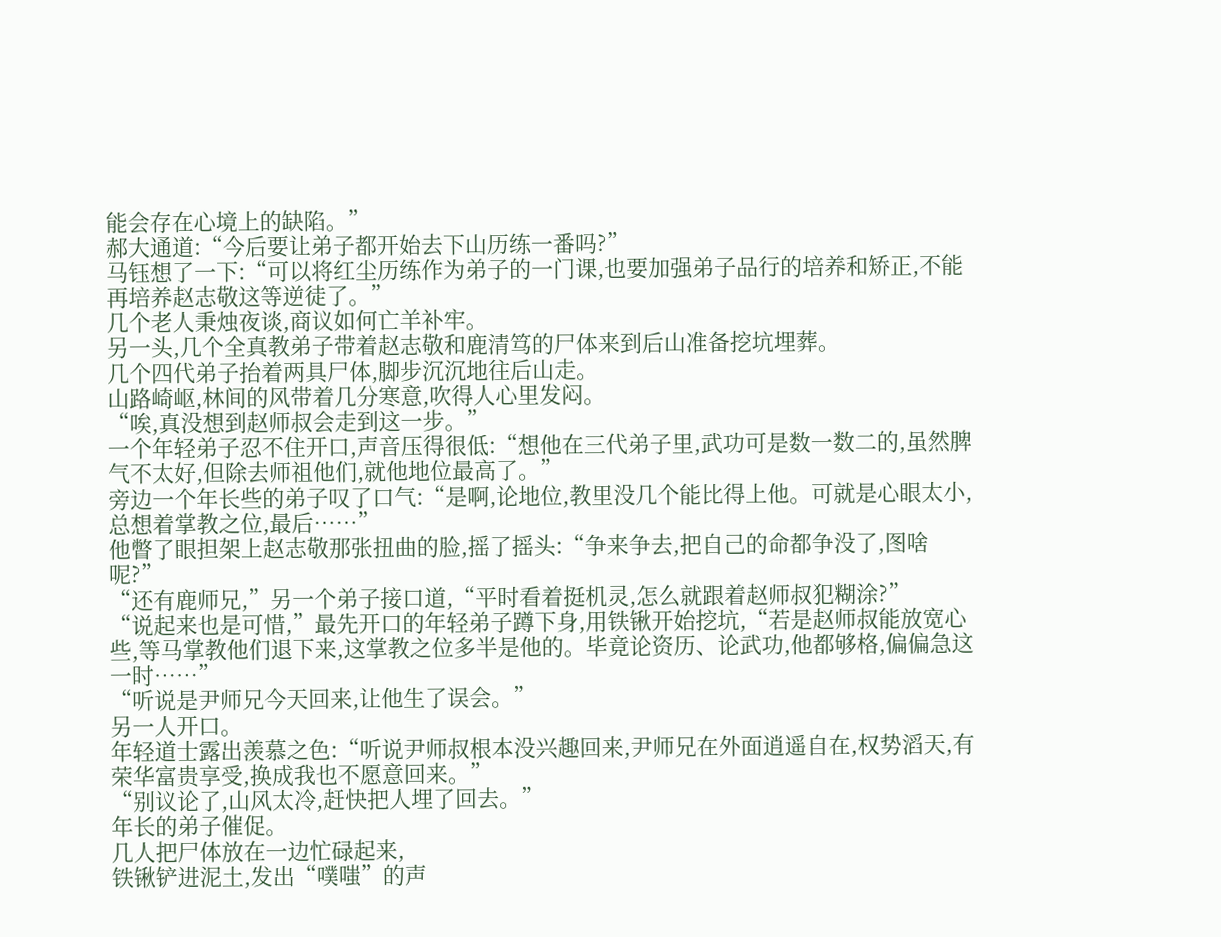能会存在心境上的缺陷。”
郝大通道:“今后要让弟子都开始去下山历练一番吗?”
马钰想了一下:“可以将红尘历练作为弟子的一门课,也要加强弟子品行的培养和矫正,不能再培养赵志敬这等逆徒了。”
几个老人秉烛夜谈,商议如何亡羊补牢。
另一头,几个全真教弟子带着赵志敬和鹿清笃的尸体来到后山准备挖坑埋葬。
几个四代弟子抬着两具尸体,脚步沉沉地往后山走。
山路崎岖,林间的风带着几分寒意,吹得人心里发闷。
“唉,真没想到赵师叔会走到这一步。”
一个年轻弟子忍不住开口,声音压得很低:“想他在三代弟子里,武功可是数一数二的,虽然脾气不太好,但除去师祖他们,就他地位最高了。”
旁边一个年长些的弟子叹了口气:“是啊,论地位,教里没几个能比得上他。可就是心眼太小,总想着掌教之位,最后……”
他瞥了眼担架上赵志敬那张扭曲的脸,摇了摇头:“争来争去,把自己的命都争没了,图啥呢?”
“还有鹿师兄,”另一个弟子接口道,“平时看着挺机灵,怎么就跟着赵师叔犯糊涂?”
“说起来也是可惜,”最先开口的年轻弟子蹲下身,用铁锹开始挖坑,“若是赵师叔能放宽心些,等马掌教他们退下来,这掌教之位多半是他的。毕竟论资历、论武功,他都够格,偏偏急这一时……”
“听说是尹师兄今天回来,让他生了误会。”
另一人开口。
年轻道士露出羡慕之色:“听说尹师叔根本没兴趣回来,尹师兄在外面逍遥自在,权势滔天,有荣华富贵享受,换成我也不愿意回来。”
“别议论了,山风太冷,赶快把人埋了回去。”
年长的弟子催促。
几人把尸体放在一边忙碌起来,
铁锹铲进泥土,发出“噗嗤”的声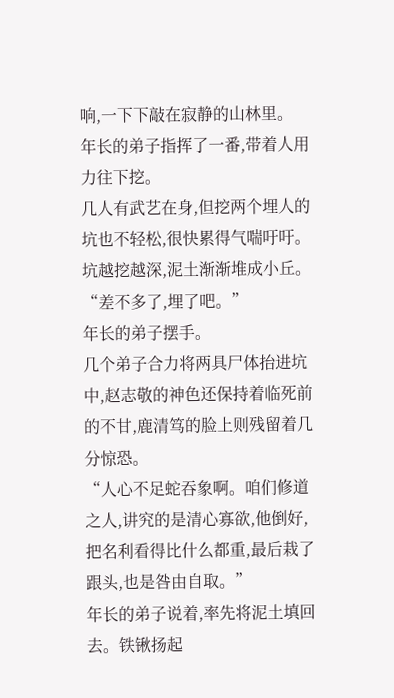响,一下下敲在寂静的山林里。
年长的弟子指挥了一番,带着人用力往下挖。
几人有武艺在身,但挖两个埋人的坑也不轻松,很快累得气喘吁吁。
坑越挖越深,泥土渐渐堆成小丘。
“差不多了,埋了吧。”
年长的弟子摆手。
几个弟子合力将两具尸体抬进坑中,赵志敬的神色还保持着临死前的不甘,鹿清笃的脸上则残留着几分惊恐。
“人心不足蛇吞象啊。咱们修道之人,讲究的是清心寡欲,他倒好,把名利看得比什么都重,最后栽了跟头,也是咎由自取。”
年长的弟子说着,率先将泥土填回去。铁锹扬起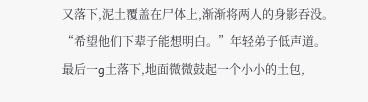又落下,泥土覆盖在尸体上,渐渐将两人的身影吞没。
“希望他们下辈子能想明白。”年轻弟子低声道。
最后一g土落下,地面微微鼓起一个小小的土包,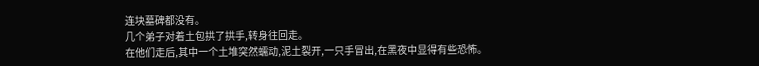连块墓碑都没有。
几个弟子对着土包拱了拱手,转身往回走。
在他们走后,其中一个土堆突然蠕动,泥土裂开,一只手冒出,在黑夜中显得有些恐怖。